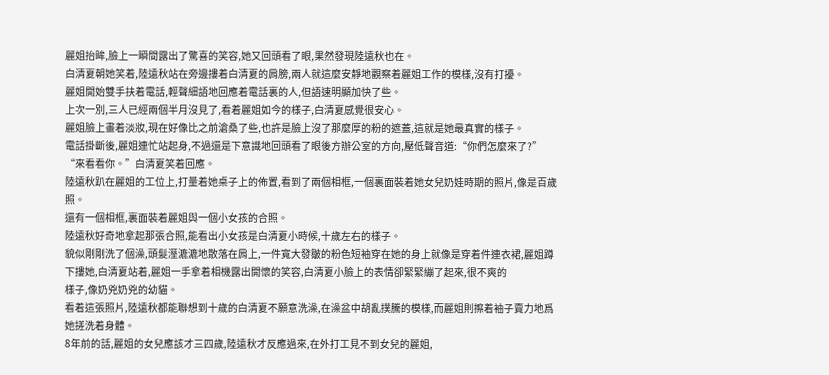麗姐抬眸,臉上一瞬間露出了驚喜的笑容,她又回頭看了眼,果然發現陸遠秋也在。
白清夏朝她笑着,陸遠秋站在旁邊摟着白清夏的肩膀,兩人就這麼安靜地觀察着麗姐工作的模樣,沒有打擾。
麗姐開始雙手扶着電話,輕聲細語地回應着電話裏的人,但語速明顯加快了些。
上次一別,三人已經兩個半月沒見了,看着麗姐如今的樣子,白清夏感覺很安心。
麗姐臉上畫着淡妝,現在好像比之前滄桑了些,也許是臉上沒了那麼厚的粉的遮蓋,這就是她最真實的樣子。
電話掛斷後,麗姐連忙站起身,不過還是下意識地回頭看了眼後方辦公室的方向,壓低聲音道:“你們怎麼來了?”
“來看看你。”白清夏笑着回應。
陸遠秋趴在麗姐的工位上,打量着她桌子上的佈置,看到了兩個相框,一個裏面裝着她女兒奶娃時期的照片,像是百歲照。
還有一個相框,裏面裝着麗姐與一個小女孩的合照。
陸遠秋好奇地拿起那張合照,能看出小女孩是白清夏小時候,十歲左右的樣子。
貌似剛剛洗了個澡,頭髮溼漉漉地散落在肩上,一件寬大發皺的粉色短袖穿在她的身上就像是穿着件連衣裙,麗姐蹲下摟她,白清夏站着,麗姐一手拿着相機露出開懷的笑容,白清夏小臉上的表情卻緊緊繃了起來,很不爽的
樣子,像奶兇奶兇的幼貓。
看着這張照片,陸遠秋都能聯想到十歲的白清夏不願意洗澡,在澡盆中胡亂撲騰的模樣,而麗姐則擦着袖子賣力地爲她搓洗着身體。
8年前的話,麗姐的女兒應該才三四歲,陸遠秋才反應過來,在外打工見不到女兒的麗姐,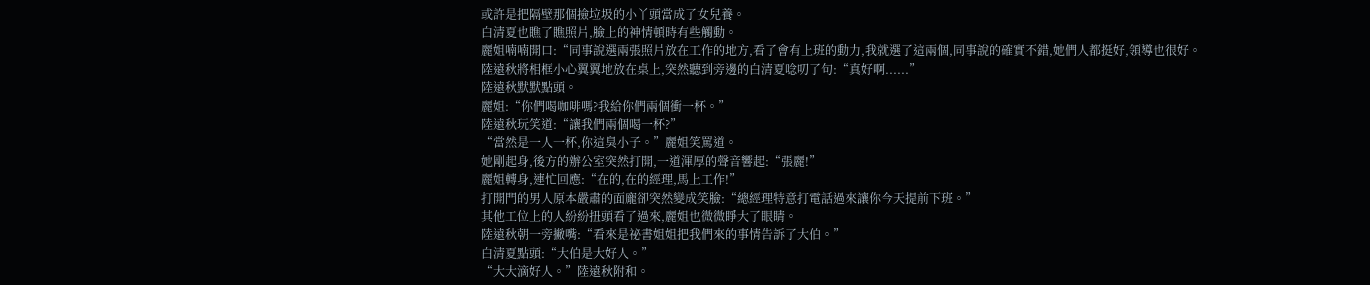或許是把隔壁那個撿垃圾的小丫頭當成了女兒養。
白清夏也瞧了瞧照片,臉上的神情頓時有些觸動。
麗姐喃喃開口:“同事說選兩張照片放在工作的地方,看了會有上班的動力,我就選了這兩個,同事說的確實不錯,她們人都挺好,領導也很好。
陸遠秋將相框小心翼翼地放在桌上,突然聽到旁邊的白清夏唸叨了句:“真好啊......”
陸遠秋默默點頭。
麗姐:“你們喝咖啡嗎?我給你們兩個衝一杯。”
陸遠秋玩笑道:“讓我們兩個喝一杯?”
“當然是一人一杯,你這臭小子。”麗姐笑罵道。
她剛起身,後方的辦公室突然打開,一道渾厚的聲音響起:“張麗!”
麗姐轉身,連忙回應:“在的,在的經理,馬上工作!”
打開門的男人原本嚴肅的面龐卻突然變成笑臉:“總經理特意打電話過來讓你今天提前下班。”
其他工位上的人紛紛扭頭看了過來,麗姐也微微睜大了眼睛。
陸遠秋朝一旁撇嘴:“看來是祕書姐姐把我們來的事情告訴了大伯。”
白清夏點頭:“大伯是大好人。”
“大大滴好人。”陸遠秋附和。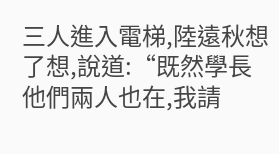三人進入電梯,陸遠秋想了想,說道:“既然學長他們兩人也在,我請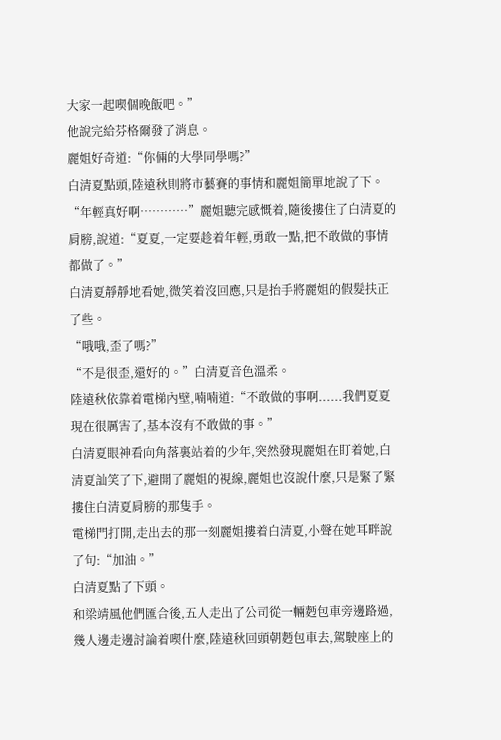大家一起喫個晚飯吧。”
他說完給芬格爾發了消息。
麗姐好奇道:“你倆的大學同學嗎?”
白清夏點頭,陸遠秋則將市藝賽的事情和麗姐簡單地說了下。
“年輕真好啊…………”麗姐聽完感慨着,隨後摟住了白清夏的肩膀,說道:“夏夏,一定要趁着年輕,勇敢一點,把不敢做的事情都做了。”
白清夏靜靜地看她,微笑着沒回應,只是抬手將麗姐的假髮扶正了些。
“哦哦,歪了嗎?”
“不是很歪,還好的。”白清夏音色溫柔。
陸遠秋依靠着電梯內壁,喃喃道:“不敢做的事啊......我們夏夏現在很厲害了,基本沒有不敢做的事。”
白清夏眼神看向角落裏站着的少年,突然發現麗姐在盯着她,白清夏訕笑了下,避開了麗姐的視線,麗姐也沒說什麼,只是緊了緊摟住白清夏肩膀的那隻手。
電梯門打開,走出去的那一刻麗姐摟着白清夏,小聲在她耳畔說了句:“加油。”
白清夏點了下頭。
和梁靖風他們匯合後,五人走出了公司從一輛麪包車旁邊路過,幾人邊走邊討論着喫什麼,陸遠秋回頭朝麪包車去,駕駛座上的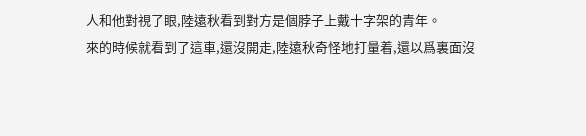人和他對視了眼,陸遠秋看到對方是個脖子上戴十字架的青年。
來的時候就看到了這車,還沒開走,陸遠秋奇怪地打量着,還以爲裏面沒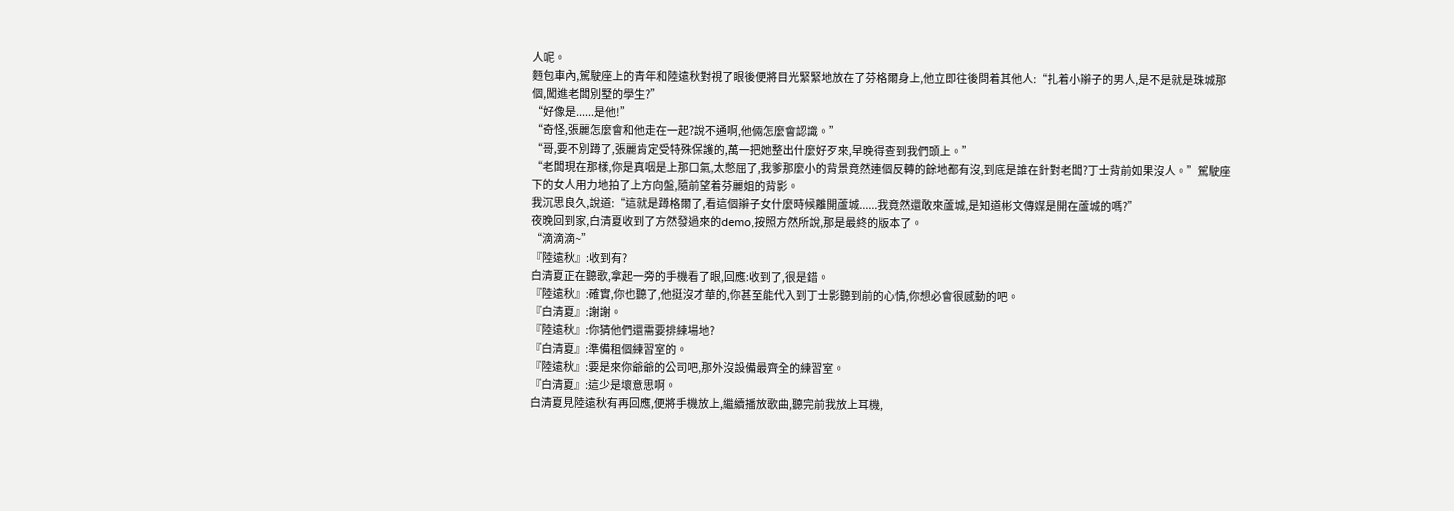人呢。
麪包車內,駕駛座上的青年和陸遠秋對視了眼後便將目光緊緊地放在了芬格爾身上,他立即往後問着其他人:“扎着小辮子的男人,是不是就是珠城那個,闖進老闆別墅的學生?”
“好像是......是他!”
“奇怪,張麗怎麼會和他走在一起?說不通啊,他倆怎麼會認識。”
“哥,要不別蹲了,張麗肯定受特殊保護的,萬一把她整出什麼好歹來,早晚得查到我們頭上。”
“老闆現在那樣,你是真咽是上那口氣,太憋屈了,我爹那麼小的背景竟然連個反轉的餘地都有沒,到底是誰在針對老闆?丁士背前如果沒人。”駕駛座下的女人用力地拍了上方向盤,隨前望着芬麗姐的背影。
我沉思良久,說道:“這就是蹲格爾了,看這個辮子女什麼時候離開蘆城......我竟然還敢來蘆城,是知道彬文傳媒是開在蘆城的嗎?”
夜晚回到家,白清夏收到了方然發過來的demo,按照方然所說,那是最終的版本了。
“滴滴滴~”
『陸遠秋』:收到有?
白清夏正在聽歌,拿起一旁的手機看了眼,回應:收到了,很是錯。
『陸遠秋』:確實,你也聽了,他挺沒才華的,你甚至能代入到丁士影聽到前的心情,你想必會很感動的吧。
『白清夏』:謝謝。
『陸遠秋』:你猜他們還需要排練場地?
『白清夏』:準備租個練習室的。
『陸遠秋』:要是來你爺爺的公司吧,那外沒設備最齊全的練習室。
『白清夏』:這少是壞意思啊。
白清夏見陸遠秋有再回應,便將手機放上,繼續播放歌曲,聽完前我放上耳機,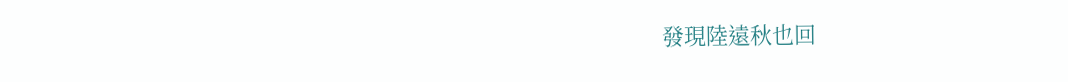發現陸遠秋也回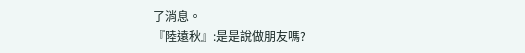了消息。
『陸遠秋』:是是說做朋友嗎?